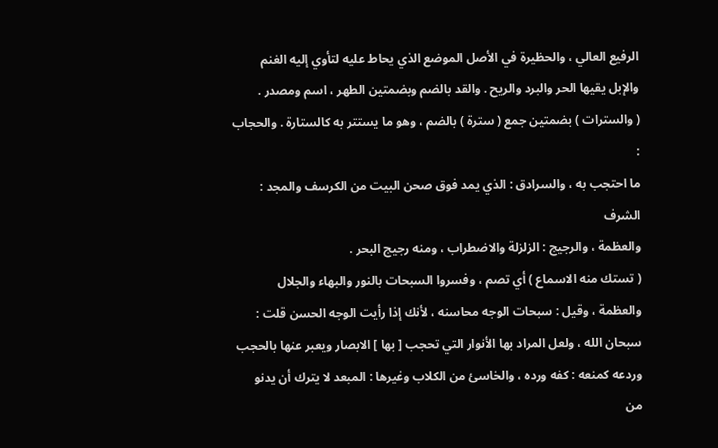الرفيع العالي ، والحظيرة في الأصل الموضع الذي يحاط عليه لتأوي إليه الغنم
والإبل يقيها الحر والبرد والريح . والقد بالضم وبضمتين الطهر ، اسم ومصدر .
( والسترات ) بضمتين جمع ( سترة ) بالضم ، وهو ما يستتر به كالستارة . والحجاب :
ما احتجب به ، والسرادق : الذي يمد فوق صحن البيت من الكرسف والمجد : الشرف
والعظمة ، والرجيج : الزلزلة والاضطراب ، ومنه رجيج البحر .
( تستك منه الاسماع ) أي تصم ، وفسروا السبحات بالنور والبهاء والجلال
والعظمة ، وقيل : سبحات الوجه محاسنه ، لأنك إذا رأيت الوجه الحسن قلت :
سبحان الله ، ولعل المراد بها الأنوار التي تحجب [ بها ] الابصار ويعبر عنها بالحجب
وردعه كمنعه : كفه ورده ، والخاسئ من الكلاب وغيرها : المبعد لا يترك أن يدنو
من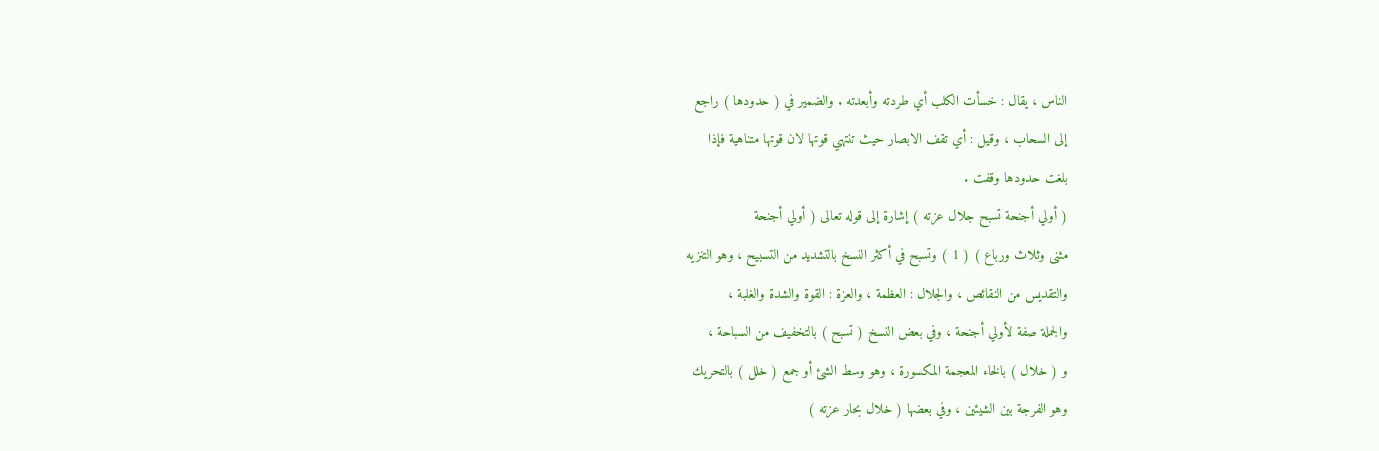الناس ، يقال : خسأت الكلب أي طردته وأبعدته . والضمير في ( حدودها ) راجع
إلى السحاب ، وقيل : أي تقف الابصار حيث تنتهي قوتها لان قوتها متناهية فإذا
بلغت حدودها وقفت .
( أولي أجنحة تسبح جلال عزته ) إشارة إلى قوله تعالى ( أولي أجنحة
مثنى وثلاث ورباع ) ( 1 ) وتسبح في أكثر النسخ بالتشديد من التسبيح ، وهو التنزيه
والتقديس من النقائص ، والجلال : العظمة ، والعزة : القوة والشدة والغلبة ،
والجملة صفة لأولي أجنحة ، وفي بعض النسخ ( تسبح ) بالتخفيف من السباحة ،
و ( خلال ) بالخاء المعجمة المكسورة ، وهو وسط الشئ أو جمع ( خلل ) بالتحريك
وهو الفرجة بين الشيئين ، وفي بعضها ( خلال بحار عزته )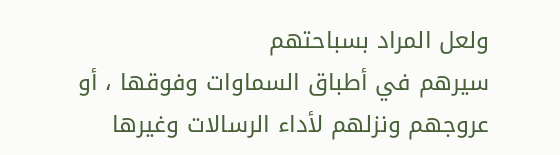ولعل المراد بسباحتهم
سيرهم في أطباق السماوات وفوقها ، أو عروجهم ونزلهم لأداء الرسالات وغيرها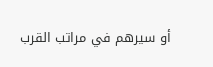أو سيرهم في مراتب القرب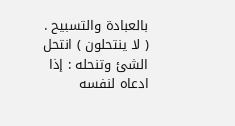بالعبادة والتسبيح .
( لا ينتحلون ) انتحل الشئ وتنحله : إذا ادعاه لنفسه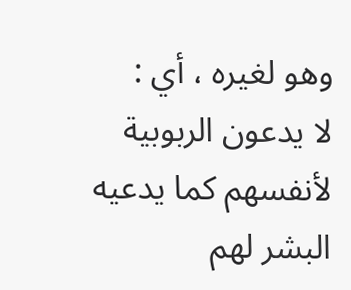وهو لغيره ، أي :
لا يدعون الربوبية لأنفسهم كما يدعيه البشر لهم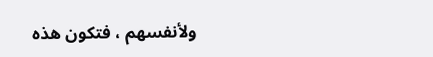ولأنفسهم ، فتكون هذه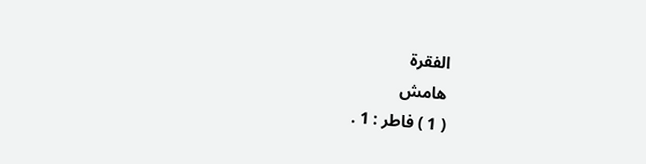الفقرة
هامش
( 1 ) فاطر : 1 .